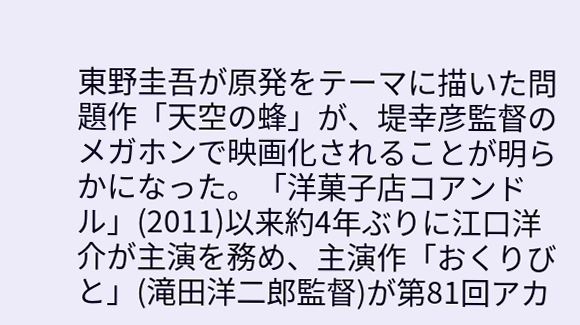東野圭吾が原発をテーマに描いた問題作「天空の蜂」が、堤幸彦監督のメガホンで映画化されることが明らかになった。「洋菓子店コアンドル」(2011)以来約4年ぶりに江口洋介が主演を務め、主演作「おくりびと」(滝田洋二郎監督)が第81回アカ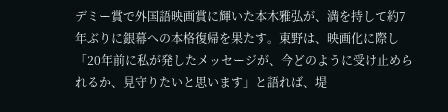デミー賞で外国語映画賞に輝いた本木雅弘が、満を持して約7年ぶりに銀幕への本格復帰を果たす。東野は、映画化に際し「20年前に私が発したメッセージが、今どのように受け止められるか、見守りたいと思います」と語れば、堤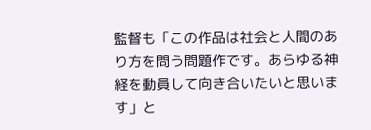監督も「この作品は社会と人間のあり方を問う問題作です。あらゆる神経を動員して向き合いたいと思います」と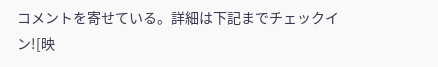コメントを寄せている。詳細は下記までチェックイン![映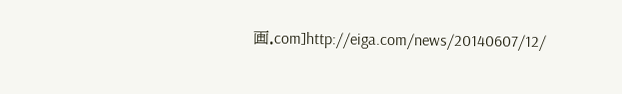画.com]http://eiga.com/news/20140607/12/